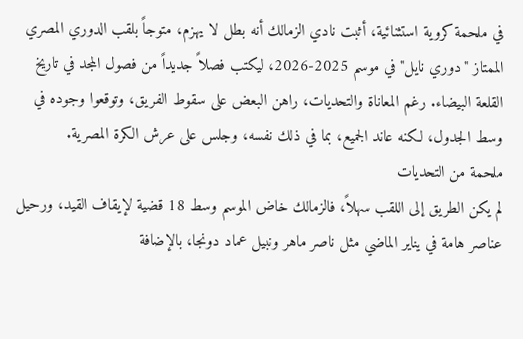في ملحمة كروية استثنائية، أثبت نادي الزمالك أنه بطل لا يهزم، متوجاً بلقب الدوري المصري الممتاز "دوري نايل" في موسم 2025-2026، ليكتب فصلاً جديداً من فصول المجد في تاريخ القلعة البيضاء. رغم المعاناة والتحديات، راهن البعض على سقوط الفريق، وتوقعوا وجوده في وسط الجدول، لكنه عاند الجميع، بما في ذلك نفسه، وجلس على عرش الكرة المصرية.
ملحمة من التحديات
لم يكن الطريق إلى اللقب سهلاً، فالزمالك خاض الموسم وسط 18 قضية لإيقاف القيد، ورحيل عناصر هامة في يناير الماضي مثل ناصر ماهر ونبيل عماد دونجا، بالإضافة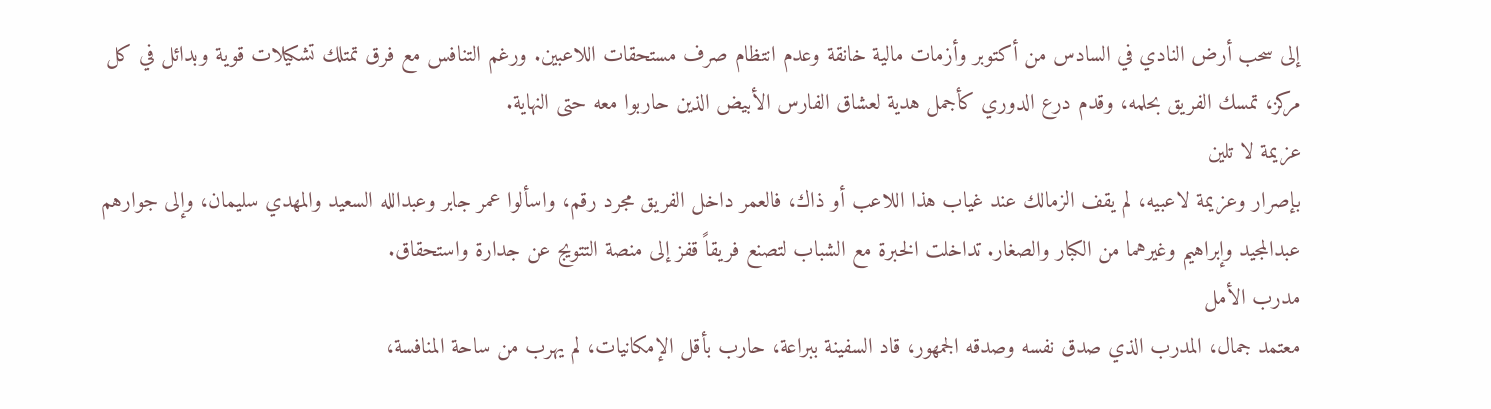إلى سحب أرض النادي في السادس من أكتوبر وأزمات مالية خانقة وعدم انتظام صرف مستحقات اللاعبين. ورغم التنافس مع فرق تمتلك تشكيلات قوية وبدائل في كل مركز، تمسك الفريق بحلمه، وقدم درع الدوري كأجمل هدية لعشاق الفارس الأبيض الذين حاربوا معه حتى النهاية.
عزيمة لا تلين
بإصرار وعزيمة لاعبيه، لم يقف الزمالك عند غياب هذا اللاعب أو ذاك، فالعمر داخل الفريق مجرد رقم، واسألوا عمر جابر وعبدالله السعيد والمهدي سليمان، وإلى جوارهم عبدالمجيد وإبراهيم وغيرهما من الكبار والصغار. تداخلت الخبرة مع الشباب لتصنع فريقاً قفز إلى منصة التتويج عن جدارة واستحقاق.
مدرب الأمل
معتمد جمال، المدرب الذي صدق نفسه وصدقه الجمهور، قاد السفينة ببراعة، حارب بأقل الإمكانيات، لم يهرب من ساحة المنافسة،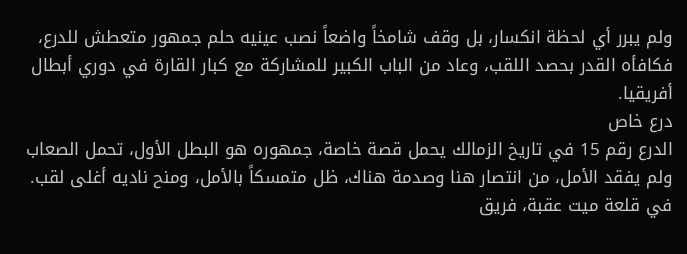ولم يبرر أي لحظة انكسار، بل وقف شامخاً واضعاً نصب عينيه حلم جمهور متعطش للدرع، فكافأه القدر بحصد اللقب، وعاد من الباب الكبير للمشاركة مع كبار القارة في دوري أبطال أفريقيا.
درع خاص
الدرع رقم 15 في تاريخ الزمالك يحمل قصة خاصة، جمهوره هو البطل الأول، تحمل الصعاب ولم يفقد الأمل، من انتصار هنا وصدمة هناك، ظل متمسكاً بالأمل، ومنح ناديه أغلى لقب. في قلعة ميت عقبة، فريق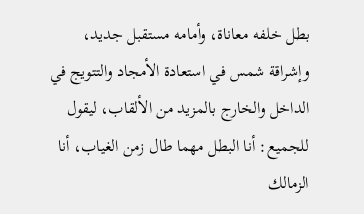بطل خلفه معاناة، وأمامه مستقبل جديد، وإشراقة شمس في استعادة الأمجاد والتتويج في الداخل والخارج بالمزيد من الألقاب، ليقول للجميع: أنا البطل مهما طال زمن الغياب، أنا الزمالك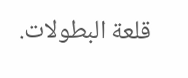قلعة البطولات.